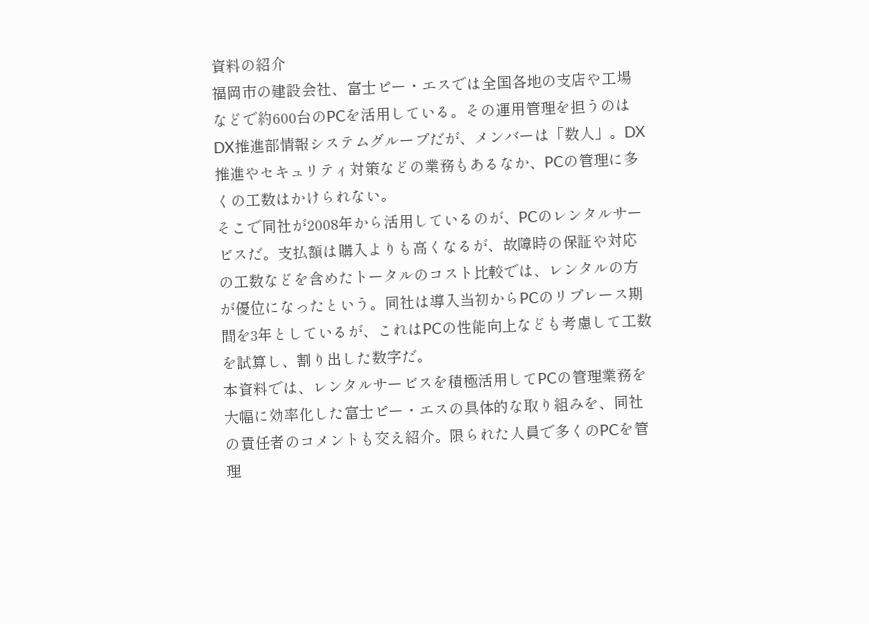資料の紹介
福岡市の建設会社、富士ピー・エスでは全国各地の支店や工場などで約600台のPCを活用している。その運用管理を担うのはDX推進部情報システムグループだが、メンバーは「数人」。DX推進やセキュリティ対策などの業務もあるなか、PCの管理に多くの工数はかけられない。
そこで同社が2008年から活用しているのが、PCのレンタルサービスだ。支払額は購入よりも高くなるが、故障時の保証や対応の工数などを含めたトータルのコスト比較では、レンタルの方が優位になったという。同社は導入当初からPCのリプレース期間を3年としているが、これはPCの性能向上なども考慮して工数を試算し、割り出した数字だ。
本資料では、レンタルサービスを積極活用してPCの管理業務を大幅に効率化した富士ピー・エスの具体的な取り組みを、同社の責任者のコメントも交え紹介。限られた人員で多くのPCを管理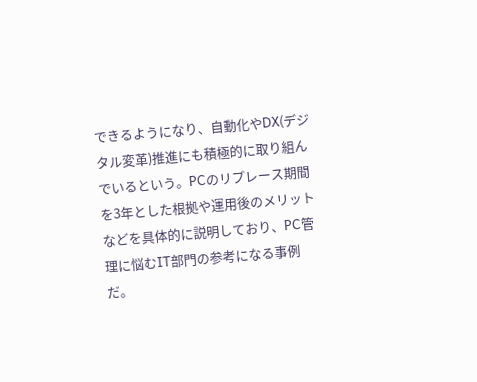できるようになり、自動化やDX(デジタル変革)推進にも積極的に取り組んでいるという。PCのリプレース期間を3年とした根拠や運用後のメリットなどを具体的に説明しており、PC管理に悩むIT部門の参考になる事例だ。